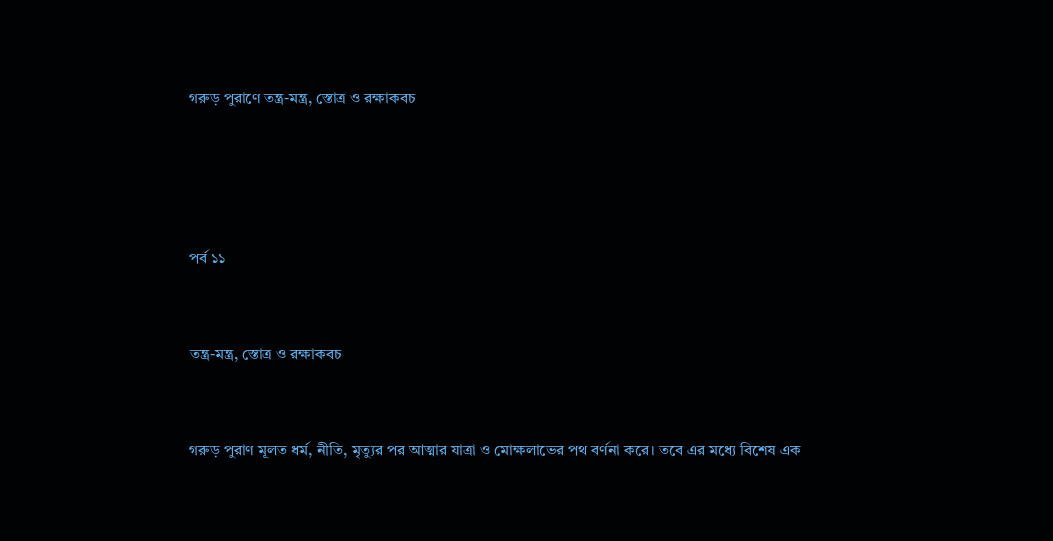গরুড় পুরাণে তন্ত্র-মন্ত্র, স্তোত্র ও রক্ষাকবচ




পর্ব ১১


তন্ত্র-মন্ত্র, স্তোত্র ও রক্ষাকবচ


গরুড় পুরাণ মূলত ধর্ম, নীতি, মৃত্যুর পর আত্মার যাত্রা ও মোক্ষলাভের পথ বর্ণনা করে। তবে এর মধ্যে বিশেষ এক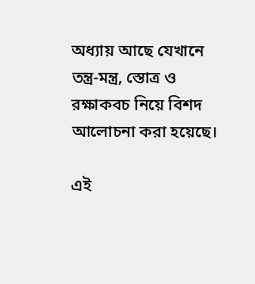অধ্যায় আছে যেখানে তন্ত্র-মন্ত্র, স্তোত্র ও রক্ষাকবচ নিয়ে বিশদ আলোচনা করা হয়েছে।

এই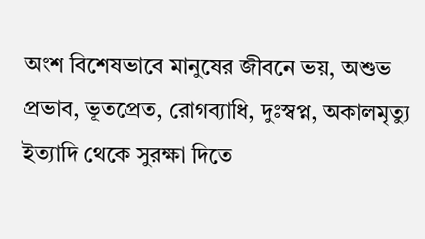অংশ বিশেষভাবে মানুষের জীবনে ভয়, অশুভ প্রভাব, ভূতপ্রেত, রোগব্যাধি, দুঃস্বপ্ন, অকালমৃত্যু ইত্যাদি থেকে সুরক্ষা দিতে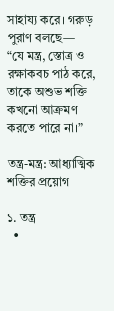সাহায্য করে। গরুড় পুরাণ বলছে—
“যে মন্ত্র, স্তোত্র ও রক্ষাকবচ পাঠ করে, তাকে অশুভ শক্তি কখনো আক্রমণ করতে পারে না।”

তন্ত্র-মন্ত্র: আধ্যাত্মিক শক্তির প্রয়োগ

১. তন্ত্র
  •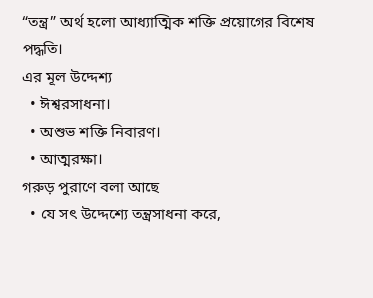“তন্ত্র” অর্থ হলো আধ্যাত্মিক শক্তি প্রয়োগের বিশেষ পদ্ধতি।
এর মূল উদ্দেশ্য
  • ঈশ্বরসাধনা।
  • অশুভ শক্তি নিবারণ।
  • আত্মরক্ষা।
গরুড় পুরাণে বলা আছে
  • যে সৎ উদ্দেশ্যে তন্ত্রসাধনা করে,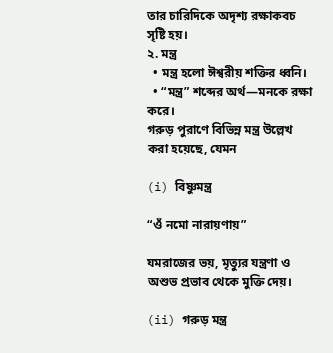তার চারিদিকে অদৃশ্য রক্ষাকবচ সৃষ্টি হয়।
২. মন্ত্র
  • মন্ত্র হলো ঈশ্বরীয় শক্তির ধ্বনি।
  • “মন্ত্র” শব্দের অর্থ—মনকে রক্ষা করে।
গরুড় পুরাণে বিভিন্ন মন্ত্র উল্লেখ করা হয়েছে, যেমন

(i) বিষ্ণুমন্ত্র

“ওঁ নমো নারায়ণায়”

যমরাজের ভয়, মৃত্যুর যন্ত্রণা ও অশুভ প্রভাব থেকে মুক্তি দেয়।

(ii) গরুড় মন্ত্র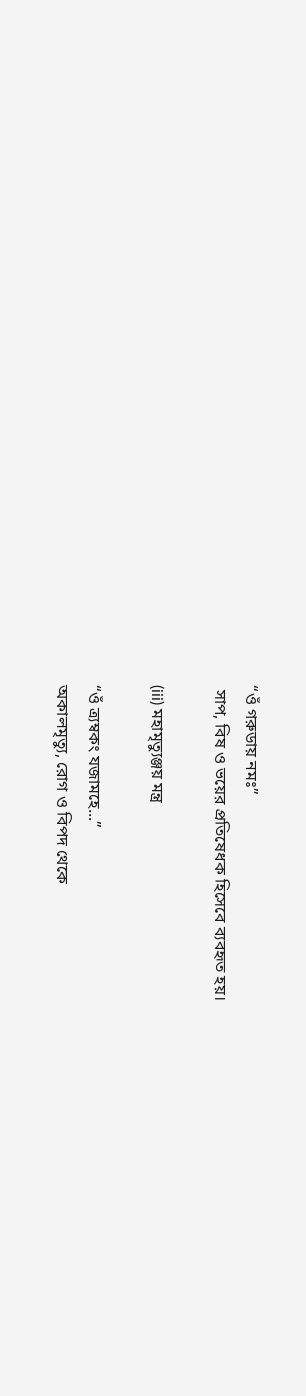“ওঁ গরুডায় নমঃ”
 সাপ, বিষ ও ভয়ের প্রতিষেধক হিসেবে ব্যবহৃত হয়।

(iii) মহামৃত্যুঞ্জয় মন্ত্র

“ওঁ ত্র্যম্বকং যজামহে...”
অকালমৃত্যু, রোগ ও বিপদ থেকে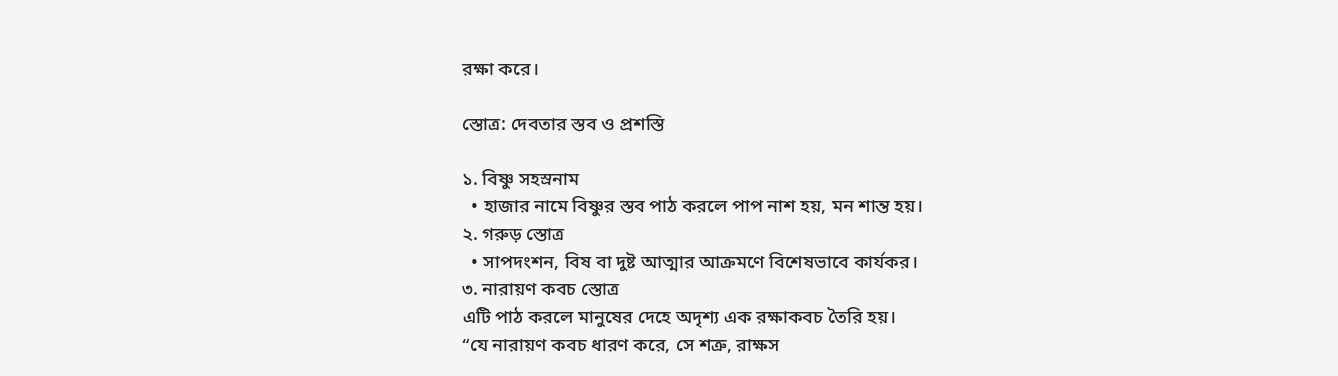রক্ষা করে।

স্তোত্র: দেবতার স্তব ও প্রশস্তি

১. বিষ্ণু সহস্রনাম
  • হাজার নামে বিষ্ণুর স্তব পাঠ করলে পাপ নাশ হয়, মন শান্ত হয়।
২. গরুড় স্তোত্র
  • সাপদংশন, বিষ বা দুষ্ট আত্মার আক্রমণে বিশেষভাবে কার্যকর।
৩. নারায়ণ কবচ স্তোত্র
এটি পাঠ করলে মানুষের দেহে অদৃশ্য এক রক্ষাকবচ তৈরি হয়।
“যে নারায়ণ কবচ ধারণ করে, সে শত্রু, রাক্ষস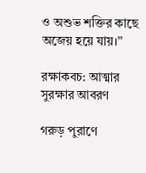ও অশুভ শক্তির কাছে অজেয় হয়ে যায়।”

রক্ষাকবচ: আত্মার সুরক্ষার আবরণ

গরুড় পুরাণে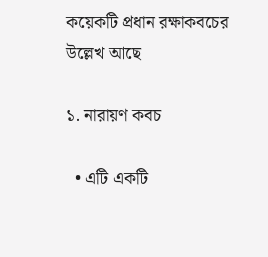কয়েকটি প্রধান রক্ষাকবচের উল্লেখ আছে

১. নারায়ণ কবচ

  • এটি একটি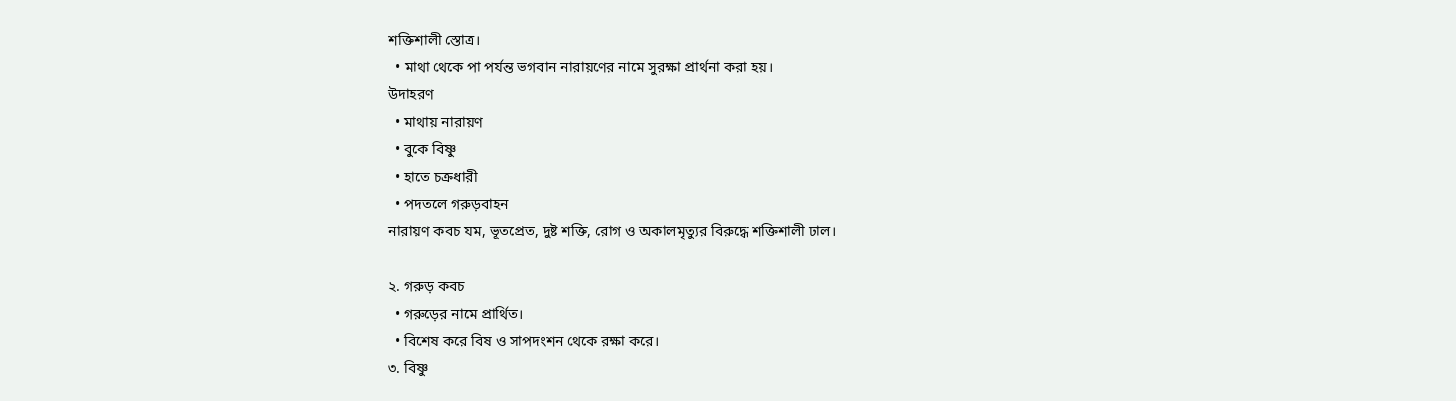শক্তিশালী স্তোত্র।
  • মাথা থেকে পা পর্যন্ত ভগবান নারায়ণের নামে সুরক্ষা প্রার্থনা করা হয়।
উদাহরণ
  • মাথায় নারায়ণ
  • বুকে বিষ্ণু
  • হাতে চক্রধারী
  • পদতলে গরুড়বাহন
নারায়ণ কবচ যম, ভূতপ্রেত, দুষ্ট শক্তি, রোগ ও অকালমৃত্যুর বিরুদ্ধে শক্তিশালী ঢাল।

২. গরুড় কবচ
  • গরুড়ের নামে প্রার্থিত।
  • বিশেষ করে বিষ ও সাপদংশন থেকে রক্ষা করে।
৩. বিষ্ণু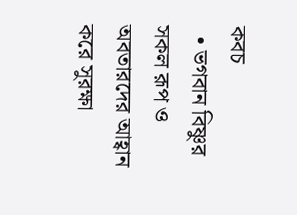কবচ
  • ভগবান বিষ্ণুর সকল রূপ ও অবতারদের আহ্বান করে সুরক্ষা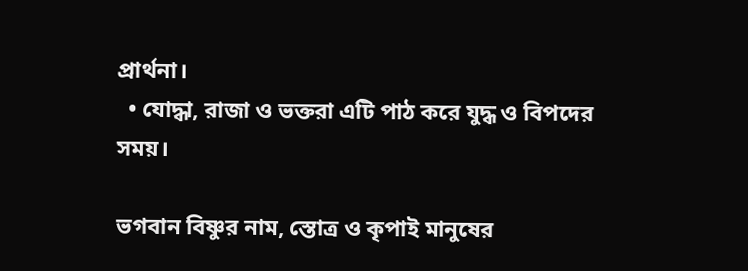প্রার্থনা।
  • যোদ্ধা, রাজা ও ভক্তরা এটি পাঠ করে যুদ্ধ ও বিপদের সময়।

ভগবান বিষ্ণুর নাম, স্তোত্র ও কৃপাই মানুষের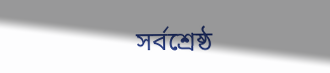সর্বশ্রেষ্ঠ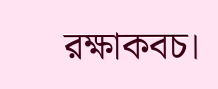রক্ষাকবচ।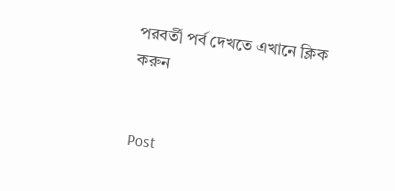পরবর্তী পর্ব দেখতে এখানে ক্লিক করুন


Post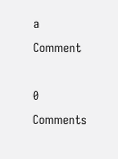a Comment

0 Comments